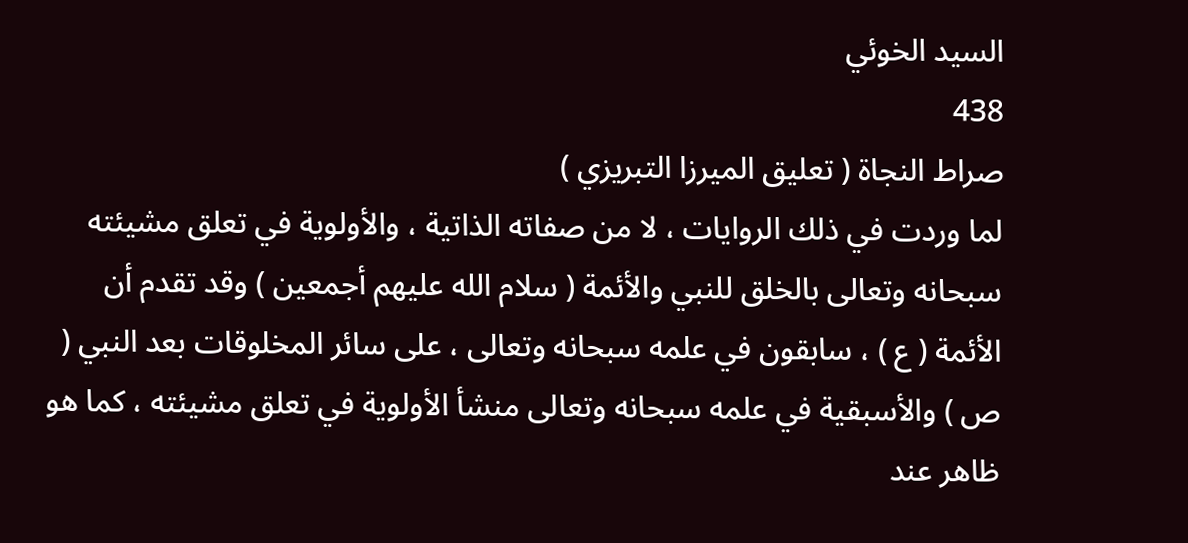السيد الخوئي
438
صراط النجاة ( تعليق الميرزا التبريزي )
لما وردت في ذلك الروايات ، لا من صفاته الذاتية ، والأولوية في تعلق مشيئته سبحانه وتعالى بالخلق للنبي والأئمة ( سلام الله عليهم أجمعين ) وقد تقدم أن الأئمة ( ع ) ، سابقون في علمه سبحانه وتعالى ، على سائر المخلوقات بعد النبي ( ص ) والأسبقية في علمه سبحانه وتعالى منشأ الأولوية في تعلق مشيئته ، كما هو ظاهر عند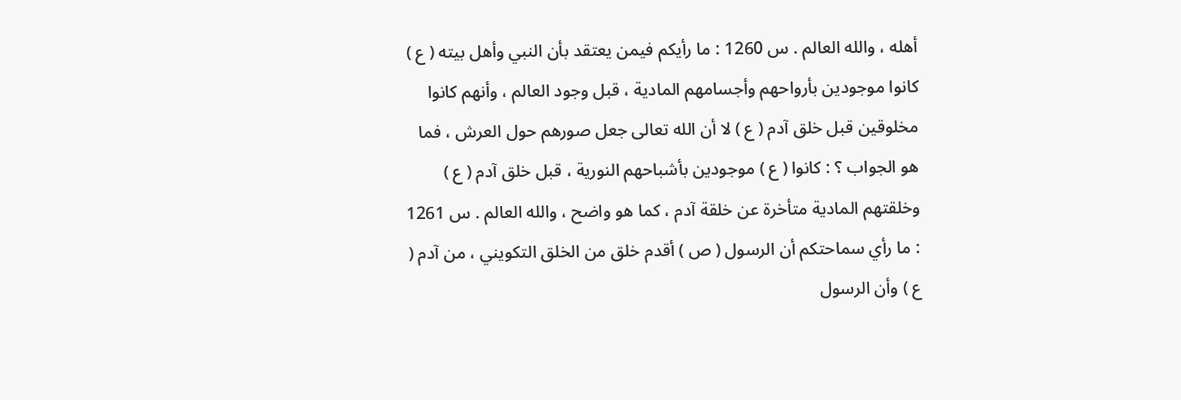أهله ، والله العالم . س 1260 : ما رأيكم فيمن يعتقد بأن النبي وأهل بيته ( ع ) كانوا موجودين بأرواحهم وأجسامهم المادية ، قبل وجود العالم ، وأنهم كانوا مخلوقين قبل خلق آدم ( ع ) لا أن الله تعالى جعل صورهم حول العرش ، فما هو الجواب ؟ : كانوا ( ع ) موجودين بأشباحهم النورية ، قبل خلق آدم ( ع ) وخلقتهم المادية متأخرة عن خلقة آدم ، كما هو واضح ، والله العالم . س 1261 : ما رأي سماحتكم أن الرسول ( ص ) أقدم خلق من الخلق التكويني ، من آدم ( ع ) وأن الرسول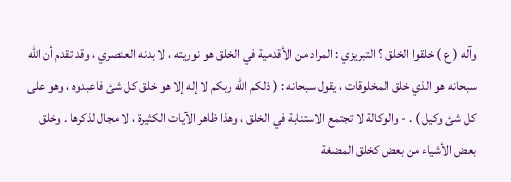وآله ( ع ) خلقوا الخلق ؟ التبريزي : المراد من الأقدمية في الخلق هو نوريته ، لا بدنه العنصري ، وقد تقدم أن الله سبحانه هو الذي خلق المخلوقات ، يقول سبحانه : ( ذلكم الله ربكم لا إله إلا هو خلق كل شئ فاعبدوه ، وهو على كل شئ وكيل ) . - والوكالة لا تجتمع الاستنابة في الخلق ، وهذا ظاهر الآيات الكثيرة ، لا مجال لذكرها . وخلق بعض الأشياء من بعض كخلق المضغة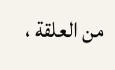من العلقة ،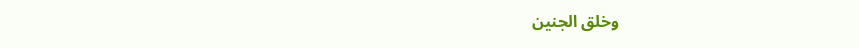وخلق الجنين